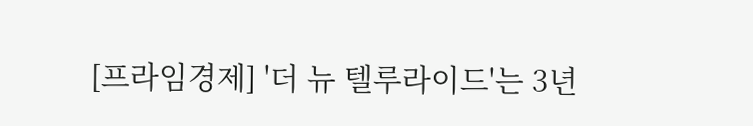[프라임경제] '더 뉴 텔루라이드'는 3년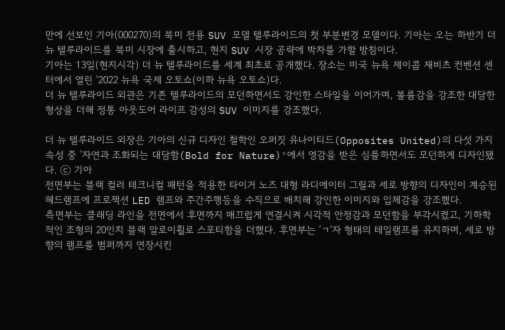만에 선보인 기아(000270)의 북미 전용 SUV 모델 텔루라이드의 첫 부분변경 모델이다. 기아는 오는 하반기 더 뉴 텔루라이드를 북미 시장에 출시하고, 현지 SUV 시장 공략에 박차를 가할 방침이다.
기아는 13일(현지시각) 더 뉴 텔루라이드를 세계 최초로 공개했다. 장소는 미국 뉴욕 제이콥 재비츠 컨벤션 센터에서 열린 '2022 뉴욕 국제 오토쇼(이하 뉴욕 오토쇼)다.
더 뉴 텔루라이드 외관은 기존 텔루라이드의 모던하면서도 강인한 스타일을 이어가며, 볼륨감을 강조한 대담한 형상을 더해 정통 아웃도어 라이프 감성의 SUV 이미지를 강조했다.

더 뉴 텔루라이드 외장은 기아의 신규 디자인 철학인 오퍼짓 유나이티드(Opposites United)의 다섯 가지 속성 중 '자연과 조화되는 대담함(Bold for Nature)'에서 영감을 받은 심플하면서도 모던하게 디자인됐다. ⓒ 기아
전면부는 블랙 컬러 테크니컬 패턴을 적용한 타이거 노즈 대형 라디에이터 그릴과 세로 방향의 디자인이 계승된 헤드램프에 프로젝션 LED 램프와 주간주행등을 수직으로 배치해 강인한 이미지와 입체감을 강조했다.
측면부는 클래딩 라인을 전면에서 후면까지 매끄럽게 연결시켜 시각적 안정감과 모던함을 부각시켰고, 기하학적인 조형의 20인치 블랙 알로이휠로 스포티함을 더했다. 후면부는 'ㄱ'자 형태의 테일램프를 유지하며, 세로 방향의 램프를 범퍼까지 연장시킨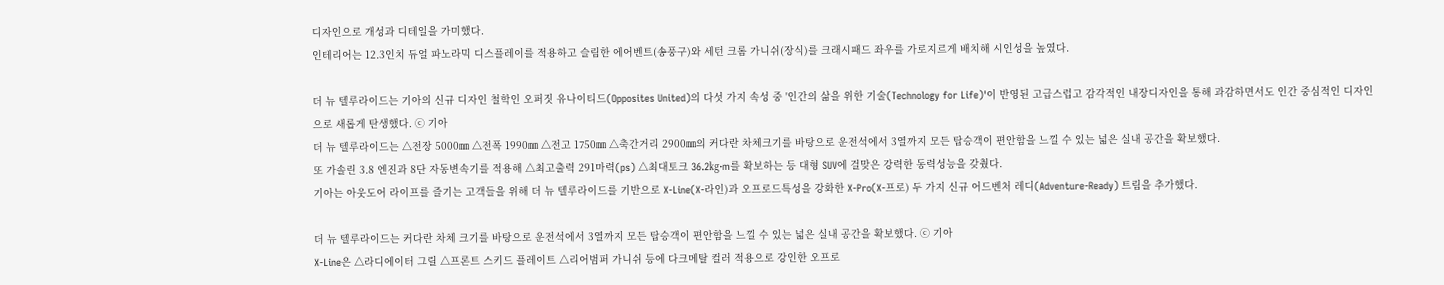디자인으로 개성과 디테일을 가미했다.
인테리어는 12.3인치 듀얼 파노라믹 디스플레이를 적용하고 슬림한 에어벤트(송풍구)와 세턴 크롬 가니쉬(장식)를 크래시패드 좌우를 가로지르게 배치해 시인성을 높였다.

더 뉴 텔루라이드는 기아의 신규 디자인 철학인 오퍼짓 유나이티드(Opposites United)의 다섯 가지 속성 중 '인간의 삶을 위한 기술(Technology for Life)'이 반영된 고급스럽고 감각적인 내장디자인을 통해 과감하면서도 인간 중심적인 디자인으로 새롭게 탄생했다. ⓒ 기아
더 뉴 텔루라이드는 △전장 5000㎜ △전폭 1990㎜ △전고 1750㎜ △축간거리 2900㎜의 커다란 차체크기를 바탕으로 운전석에서 3열까지 모든 탑승객이 편안함을 느낄 수 있는 넓은 실내 공간을 확보했다.
또 가솔린 3.8 엔진과 8단 자동변속기를 적용해 △최고출력 291마력(ps) △최대토크 36.2㎏·m를 확보하는 등 대형 SUV에 걸맞은 강력한 동력성능을 갖췄다.
기아는 아웃도어 라이프를 즐기는 고객들을 위해 더 뉴 텔루라이드를 기반으로 X-Line(X-라인)과 오프로드특성을 강화한 X-Pro(X-프로) 두 가지 신규 어드벤처 레디(Adventure-Ready) 트림을 추가했다.

더 뉴 텔루라이드는 커다란 차체 크기를 바탕으로 운전석에서 3열까지 모든 탑승객이 편안함을 느낄 수 있는 넓은 실내 공간을 확보했다. ⓒ 기아
X-Line은 △라디에이터 그릴 △프론트 스키드 플레이트 △리어범퍼 가니쉬 등에 다크메탈 컬러 적용으로 강인한 오프로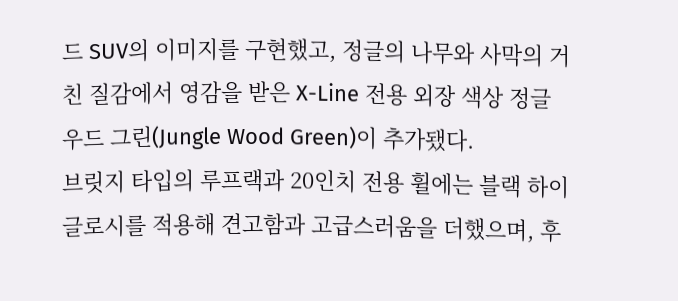드 SUV의 이미지를 구현했고, 정글의 나무와 사막의 거친 질감에서 영감을 받은 X-Line 전용 외장 색상 정글 우드 그린(Jungle Wood Green)이 추가됐다.
브릿지 타입의 루프랙과 20인치 전용 휠에는 블랙 하이글로시를 적용해 견고함과 고급스러움을 더했으며, 후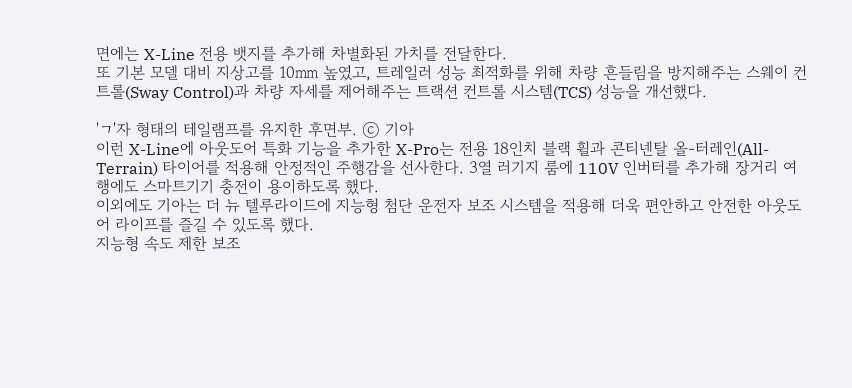면에는 X-Line 전용 뱃지를 추가해 차별화된 가치를 전달한다.
또 기본 모델 대비 지상고를 10㎜ 높였고, 트레일러 성능 최적화를 위해 차량 흔들림을 방지해주는 스웨이 컨트롤(Sway Control)과 차량 자세를 제어해주는 트랙션 컨트롤 시스템(TCS) 성능을 개선했다.

'ㄱ'자 형태의 테일램프를 유지한 후면부. ⓒ 기아
이런 X-Line에 아웃도어 특화 기능을 추가한 X-Pro는 전용 18인치 블랙 휠과 콘티넨탈 올-터레인(All-Terrain) 타이어를 적용해 안정적인 주행감을 선사한다. 3열 러기지 룸에 110V 인버터를 추가해 장거리 여행에도 스마트기기 충전이 용이하도록 했다.
이외에도 기아는 더 뉴 텔루라이드에 지능형 첨단 운전자 보조 시스템을 적용해 더욱 편안하고 안전한 아웃도어 라이프를 즐길 수 있도록 했다.
지능형 속도 제한 보조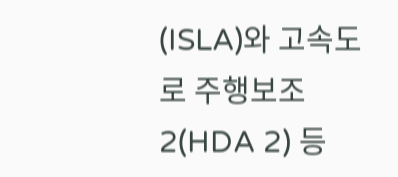(ISLA)와 고속도로 주행보조 2(HDA 2) 등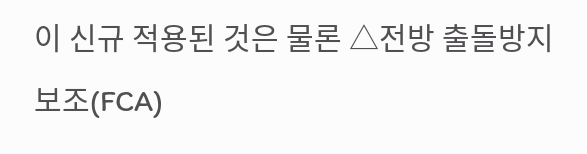이 신규 적용된 것은 물론 △전방 출돌방지 보조(FCA)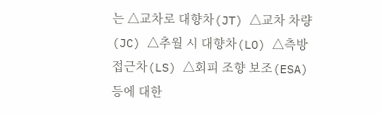는 △교차로 대향차(JT) △교차 차량(JC) △추월 시 대향차(LO) △측방 접근차(LS) △회피 조향 보조(ESA) 등에 대한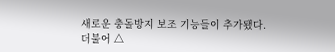새로운 충돌방지 보조 기능들이 추가됐다.
더불어 △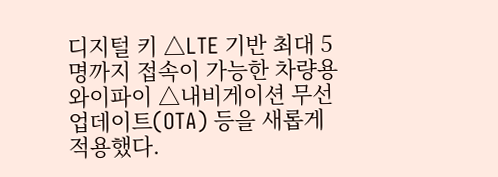디지털 키 △LTE 기반 최대 5명까지 접속이 가능한 차량용 와이파이 △내비게이션 무선 업데이트(OTA) 등을 새롭게 적용했다.